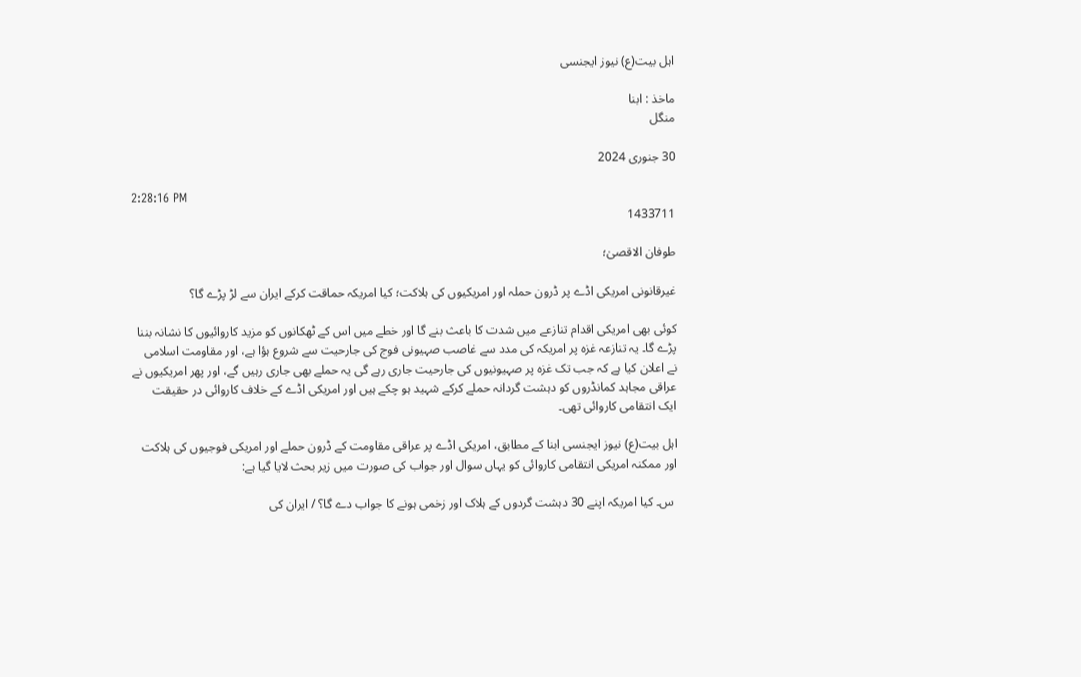اہل بیت(ع) نیوز ایجنسی

ماخذ : ابنا
منگل

30 جنوری 2024

2:28:16 PM
1433711

طوفان الاقصیٰ؛

غیرقانونی امریکی اڈے پر ڈرون حملہ اور امریکیوں کی ہلاکت؛ کیا امریکہ حماقت کرکے ایران سے لڑ پڑے گا؟

کوئی بھی امریکی اقدام تنازعے میں شدت کا باعث بنے گا اور خطے میں اس کے ٹھکانوں کو مزید کاروائیوں کا نشانہ بننا پڑے گا۔ یہ تنازعہ غزہ پر امریکہ کی مدد سے غاصب صہیونی فوج کی جارحیت سے شروع ہؤا ہے، اور مقاومت اسلامی نے اعلان کیا ہے کہ جب تک غزہ پر صہیونیوں کی جارحیت جاری رہے گی یہ حملے بھی جاری رہیں گے، اور پھر امریکیوں نے عراقی مجاہد کمانڈروں کو دہشت گردانہ حملے کرکے شہید ہو چکے ہیں اور امریکی اڈے کے خلاف کاروائی در حقیقت ایک انتقامی کاروائی تھی۔

اہل بیت(ع) نیوز ایجنسی ابنا کے مطابق، امریکی اڈے پر عراقی مقاومت کے ڈرون حملے اور امریکی فوجیوں کی ہلاکت اور ممکنہ امریکی انتقامی کاروائی کو یہاں سوال اور جواب کی صورت میں زیر بحث لایا گیا ہے:

 س۔ کیا امریکہ اپنے 30 دہشت گردوں کے ہلاک اور زخمی ہونے کا جواب دے گا؟ / ایران کی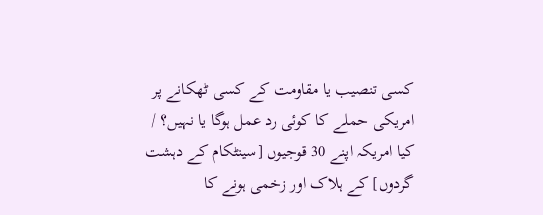کسی تنصیب یا مقاومت کے کسی ٹھکانے پر امریکی حملے کا کوئی رد عمل ہوگا یا نہیں؟ /  کیا امریکہ اپنے 30 قوجیوں [سینٹکام کے دہشت گردوں] کے ہلاک اور زخمی ہونے کا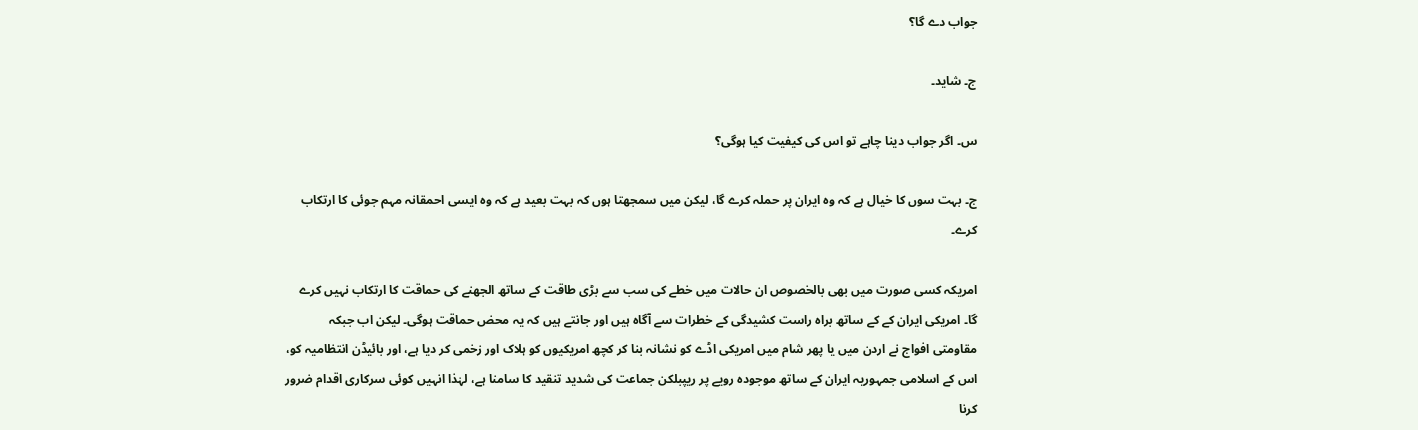جواب دے گا؟

ج۔ شاید۔

س۔ اگر جواب دینا چاہے تو اس کی کیفیت کیا ہوگی؟

ج۔ بہت سوں کا خیال ہے کہ وہ ایران پر حملہ کرے گا، لیکن میں سمجھتا ہوں کہ بہت بعید ہے کہ وہ ایسی احمقانہ مہم جوئی کا ارتکاب کرے۔

امریکہ کسی صورت میں بھی بالخصوص ان حالات میں خطے کی سب سے بڑی طاقت کے ساتھ الجھنے کی حماقت کا ارتکاب نہیں کرے گا۔ امریکی ایران کے کے ساتھ براہ راست کشیدگی کے خطرات سے آگاہ ہیں اور جانتے ہیں کہ یہ محض حماقت ہوگی۔ لیکن اب جبکہ مقاومتی افواج نے اردن میں یا پھر شام میں امریکی اڈے کو نشانہ بنا کر کچھ امریکیوں کو ہلاک اور زخمی کر دیا ہے، اور بائیڈن انتظامیہ کو، اس کے اسلامی جمہوریہ ایران کے ساتھ موجودہ رویے پر ریپبلکن جماعت کی شدید تنقید کا سامنا ہے، لہٰذا انہیں کوئی سرکاری اقدام ضرور کرنا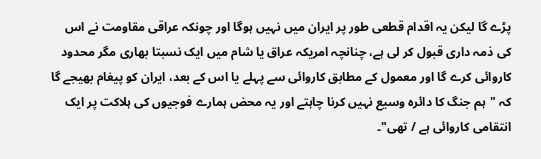پڑے گا لیکن یہ اقدام قطعی طور پر ایران میں نہیں ہوگا اور چونکہ عراقی مقاومت نے اس کی ذمہ داری قبول کر لی ہے، چنانچہ امریکہ عراق یا شام میں ایک نسبتا بھاری مگر محدود کاروائی کرے گا اور معمول کے مطابق کاروائی سے پہلے یا اس کے بعد، ایران کو پیغام بھیجے گا کہ "ہم جنگ کا دائرہ وسیع نہیں کرنا چاہتے اور یہ محض ہمارے فوجیوں کی ہلاکت پر ایک انتقامی کاروائی ہے / تھی"۔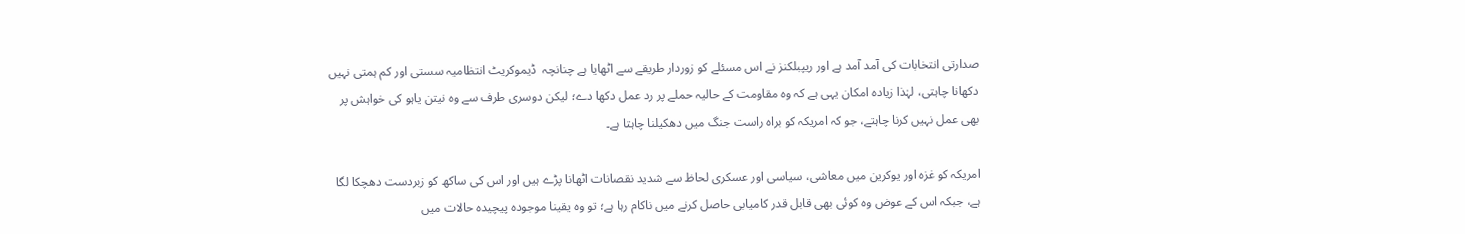صدارتی انتخابات کی آمد آمد ہے اور ریپبلکنز نے اس مسئلے کو زوردار طریقے سے اٹھایا ہے چنانچہ  ڈیموکریٹ انتظامیہ سستی اور کم ہمتی نہیں دکھانا چاہتی، لہٰذا زیادہ امکان یہی ہے کہ وہ مقاومت کے حالیہ حملے پر رد عمل دکھا دے؛ لیکن دوسری طرف سے وہ نیتن یاہو کی خواہش پر بھی عمل نہیں کرنا چاہتے، جو کہ امریکہ کو براہ راست جنگ میں دھکیلنا چاہتا ہے۔

امریکہ کو غزہ اور یوکرین میں معاشی، سیاسی اور عسکری لحاظ سے شدید نقصانات اٹھانا پڑے ہیں اور اس کی ساکھ کو زبردست دھچکا لگا ہے، جبکہ اس کے عوض وہ کوئی بھی قابل قدر کامیابی حاصل کرنے میں ناکام رہا ہے؛ تو وہ یقینا موجودہ پیچیدہ حالات میں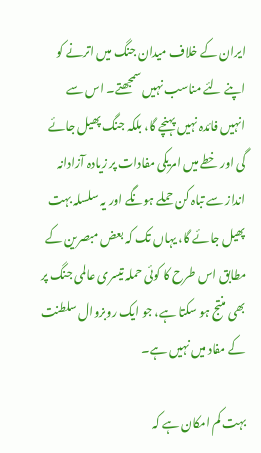ایران کے خلاف میدان جنگ میں اترنے کو اپنے لئے مناسب نہيں سمجھتے۔ اس سے انہیں فائدہ نہیں پہنچے گا، بلکہ جنگ پھیل جائے گی اور خطے میں امریکی مفادات پر زیادہ آزادانہ انداز سے تباہ کن حملے ہونگے اور یہ سلسلہ بہت پھیل جائے گا، یہاں تک کہ بعض مبصرین کے مطابق اس طرح کا کوئی حملہ تیسری عالمی جنگ پر بھی منتج ہو سکتا ہے، جو ایک روبزوال سلطنت کے مفاد میں نہیں ہے۔

بہت کم امکان ہے کہ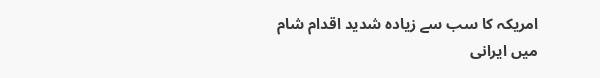امریکہ کا سب سے زیادہ شدید اقدام شام میں ایرانی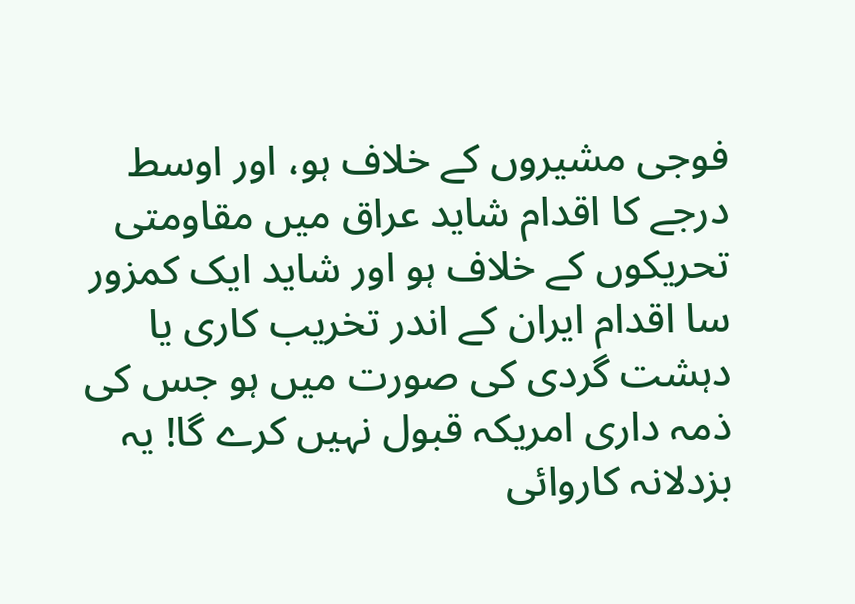فوجی مشیروں کے خلاف ہو، اور اوسط درجے کا اقدام شاید عراق میں مقاومتی تحریکوں کے خلاف ہو اور شاید ایک کمزور سا اقدام ایران کے اندر تخریب کاری یا دہشت گردی کی صورت میں ہو جس کی ذمہ داری امریکہ قبول نہیں کرے گا! یہ بزدلانہ کاروائی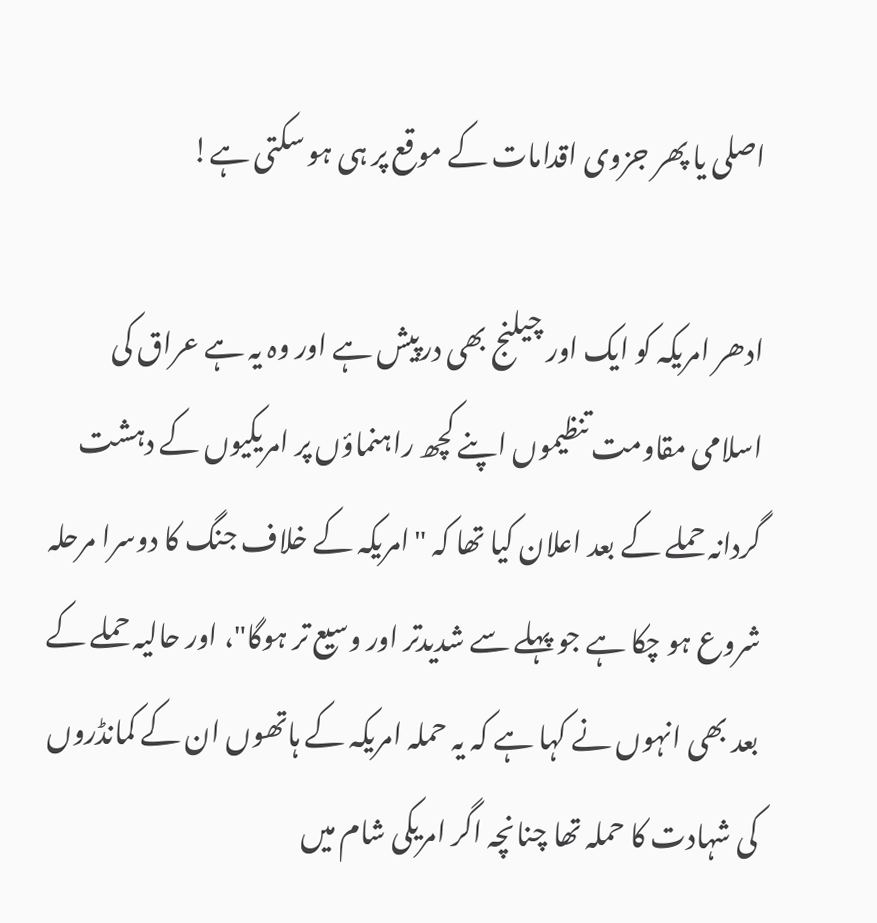اصلی یا پھر جزوی اقدامات کے موقع پر ہی ہو سکتی ہے!

ادھر امریکہ کو ایک اور چیلنج بھی درپیش ہے اور وہ یہ ہے عراق کی اسلامی مقاومت تنظیموں اپنے کچھ راہنماؤں پر امریکیوں کے دہشت گردانہ حملے کے بعد اعلان کیا تھا کہ "امریکہ کے خلاف جنگ کا دوسرا مرحلہ شروع ہو چکا ہے جو پہلے سے شدیدتر اور وسیع تر ہوگا"، اور حالیہ حملے کے بعد بھی انہوں نے کہا ہے کہ یہ حملہ امریکہ کے ہاتھوں ان کے کمانڈروں کی شہادت کا حملہ تھا چنانچہ اگر امریکی شام میں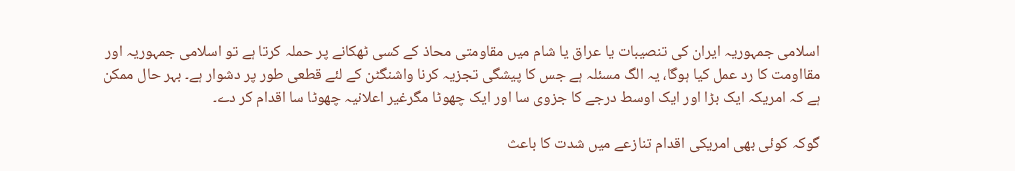اسلامی جمہوریہ ایران کی تنصیبات یا عراق یا شام میں مقاومتی محاذ کے کسی ٹھکانے پر حملہ کرتا ہے تو اسلامی جمہوریہ اور مقااومت کا رد عمل کیا ہوگا، یہ الگ مسئلہ ہے جس کا پیشگی تجزیہ کرنا واشنگٹن کے لئے قطعی طور پر دشوار ہے۔ بہر حال ممکن ہے کہ امریکہ ایک بڑا اور ایک اوسط درجے کا جزوی سا اور ایک چھوٹا مگرغیر اعلانیہ چھوٹا سا اقدام کر دے۔

گوکہ کوئی بھی امریکی اقدام تنازعے میں شدت کا باعث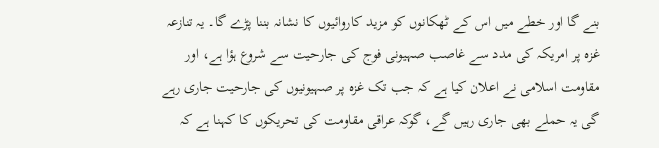بنے گا اور خطے میں اس کے ٹھکانوں کو مزید کاروائیوں کا نشانہ بننا پڑے گا۔ یہ تنازعہ غزہ پر امریکہ کی مدد سے غاصب صہیونی فوج کی جارحیت سے شروع ہؤا ہے، اور مقاومت اسلامی نے اعلان کیا ہے کہ جب تک غزہ پر صہیونیوں کی جارحیت جاری رہے گی یہ حملے بھی جاری رہیں گے، گوکہ عراقی مقاومت کی تحریکوں کا کہنا ہے کہ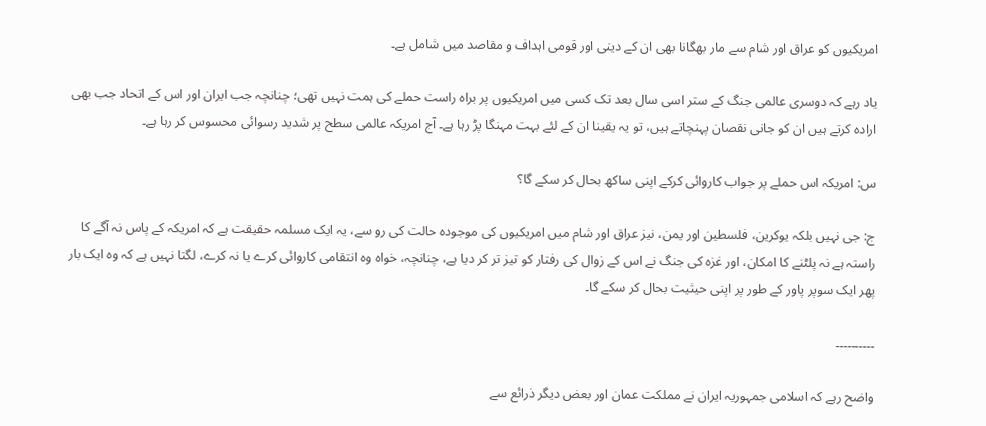امریکیوں کو عراق اور شام سے مار بھگانا بھی ان کے دینی اور قومی اہداف و مقاصد میں شامل ہے۔

یاد رہے کہ دوسری عالمی جنگ کے ستر اسی سال بعد تک کسی میں امریکیوں پر براہ راست حملے کی ہمت نہیں تھی؛ چنانچہ جب ایران اور اس کے اتحاد جب بھی ارادہ کرتے ہیں ان کو جانی نقصان پہنچاتے ہیں، تو یہ یقینا ان کے لئے بہت مہنگا پڑ رہا ہے۔ آج امریکہ عالمی سطح پر شدید رسوائی محسوس کر رہا ہے۔

س: امریکہ اس حملے پر جواب کاروائی کرکے اپنی ساکھ بحال کر سکے گا؟

ج: جی نہیں بلکہ یوکرین، فلسطین اور یمن، نیز عراق اور شام میں امریکیوں کی موجودہ حالت کی رو سے، یہ ایک مسلمہ حقیقت ہے کہ امریکہ کے پاس نہ آگے کا راستہ ہے نہ پلٹنے کا امکان، اور غزہ کی جنگ نے اس کے زوال کی رفتار کو تیز تر کر دیا ہے، چنانچہ، خواہ وہ انتقامی کاروائی کرے یا نہ کرے، لگتا نہیں ہے کہ وہ ایک بار پھر ایک سوپر پاور کے طور پر اپنی حیثیت بحال کر سکے گا۔

۔۔۔۔۔۔۔۔۔۔

واضح رہے کہ اسلامی جمہوریہ ایران نے مملکت عمان اور بعض دیگر ذرائع سے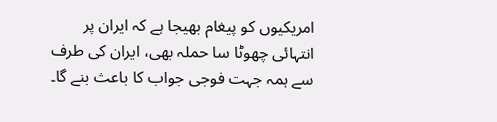امریکیوں کو پیغام بھیجا ہے کہ ایران پر انتہائی چھوٹا سا حملہ بھی، ایران کی طرف سے ہمہ جہت فوجی جواب کا باعث بنے گا۔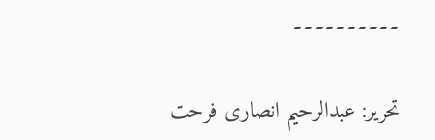۔۔۔۔۔۔۔۔۔۔

تحریر: عبدالرحیم انصاری فرحت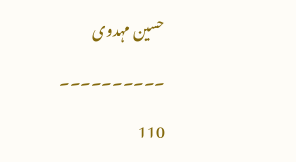حسین مہدوی

۔۔۔۔۔۔۔۔۔۔

110